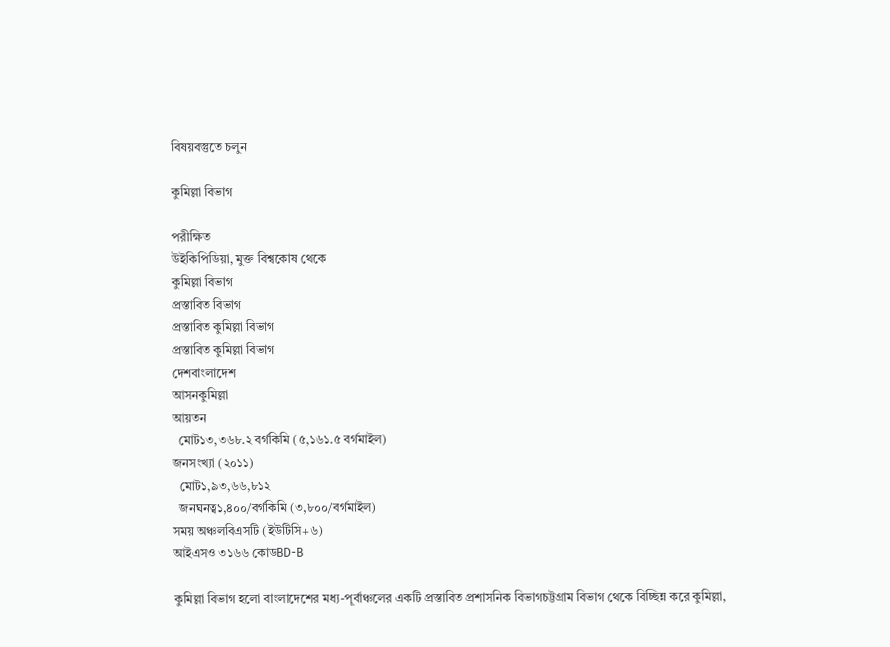বিষয়বস্তুতে চলুন

কুমিল্লা বিভাগ

পরীক্ষিত
উইকিপিডিয়া, মুক্ত বিশ্বকোষ থেকে
কুমিল্লা বিভাগ
প্রস্তাবিত বিভাগ
প্রস্তাবিত কুমিল্লা বিভাগ
প্রস্তাবিত কুমিল্লা বিভাগ
দেশবাংলাদেশ
আসনকুমিল্লা
আয়তন
  মোট১৩,৩৬৮.২ বর্গকিমি (৫,১৬১.৫ বর্গমাইল)
জনসংখ্যা (২০১১)
  মোট১,৯৩,৬৬,৮১২
  জনঘনত্ব১,৪০০/বর্গকিমি (৩,৮০০/বর্গমাইল)
সময় অঞ্চলবিএসটি (ইউটিসি+৬)
আইএসও ৩১৬৬ কোডBD-B

কুমিল্লা বিভাগ হলো বাংলাদেশের মধ্য-পূর্বাঞ্চলের একটি প্রস্তাবিত প্রশাসনিক বিভাগচট্টগ্রাম বিভাগ থেকে বিচ্ছিন্ন করে কুমিল্লা,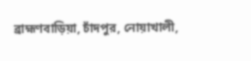ব্রাহ্মণবাড়িয়া, চাঁদপুর, নোয়াখালী,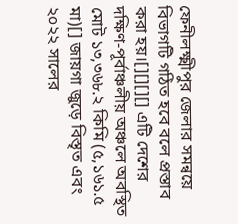ফেনীলক্ষ্মীপুর জেলার সমন্বয়ে বিভাগটি গঠিত হবে বলে প্রস্তাব করা হয়।[][][][] এটি দেশের দক্ষিণ-পূর্বাঞ্চলীয় অঞ্চলে অবস্থিত মোট ১৩,৩৬৮.২ কিমি (৫,১৬১.৫ মা)[] জায়গা জুড়ে বিস্তৃত এবং ২০২২ সালের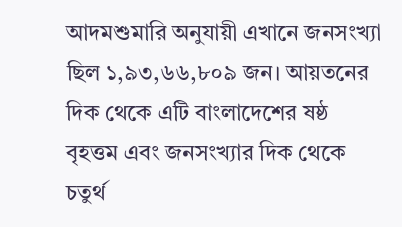আদমশুমারি অনুযায়ী এখানে জনসংখ্যা ছিল ১,৯৩,৬৬,৮০৯ জন। আয়তনের দিক থেকে এটি বাংলাদেশের ষষ্ঠ বৃহত্তম এবং জনসংখ্যার দিক থেকে চতুর্থ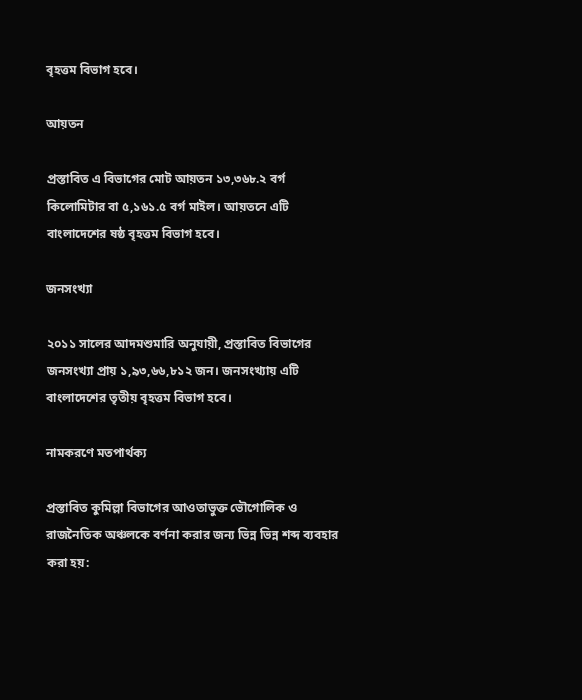বৃহত্তম বিভাগ হবে।

আয়তন

প্রস্তাবিত এ বিভাগের মোট আয়তন ১৩,৩৬৮.২ বর্গ কিলোমিটার বা ৫,১৬১.৫ বর্গ মাইল। আয়তনে এটি বাংলাদেশের ষষ্ঠ বৃহত্তম বিভাগ হবে।

জনসংখ্যা

২০১১ সালের আদমশুমারি অনুযায়ী, প্রস্তাবিত বিভাগের জনসংখ্যা প্রায় ১,৯৩,৬৬,৮১২ জন। জনসংখ্যায় এটি বাংলাদেশের তৃতীয় বৃহত্তম বিভাগ হবে।

নামকরণে মতপার্থক্য

প্রস্তাবিত কুমিল্লা বিভাগের আওতাভুক্ত ভৌগোলিক ও রাজনৈতিক অঞ্চলকে বর্ণনা করার জন্য ভিন্ন ভিন্ন শব্দ ব্যবহার করা হয়: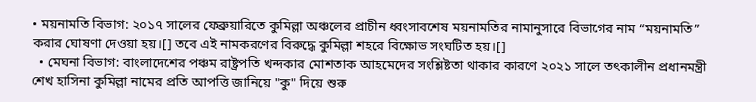• ময়নামতি বিভাগ: ২০১৭ সালের ফেব্রুয়ারিতে কুমিল্লা অঞ্চলের প্রাচীন ধ্বংসাবশেষ ময়নামতির নামানুসারে বিভাগের নাম “ময়নামতি” করার ঘোষণা দেওয়া হয়।[] তবে এই নামকরণের বিরুদ্ধে কুমিল্লা শহরে বিক্ষোভ সংঘটিত হয়।[]
  • মেঘনা বিভাগ: বাংলাদেশের পঞ্চম রাষ্ট্রপতি খন্দকার মোশতাক আহমেদের সংশ্লিষ্টতা থাকার কারণে ২০২১ সালে তৎকালীন প্রধানমন্ত্রী শেখ হাসিনা কুমিল্লা নামের প্রতি আপত্তি জানিয়ে "কু" দিয়ে শুরু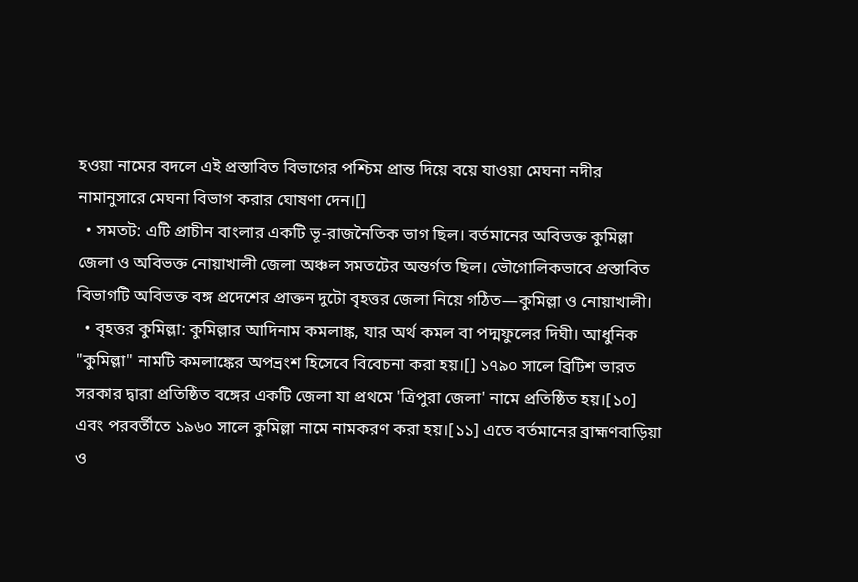হওয়া নামের বদলে এই প্রস্তাবিত বিভাগের পশ্চিম প্রান্ত দিয়ে বয়ে যাওয়া মেঘনা নদীর নামানুসারে মেঘনা বিভাগ করার ঘোষণা দেন।[]
  • সমতট: এটি প্রাচীন বাংলার একটি ভূ-রাজনৈতিক ভাগ ছিল। বর্তমানের অবিভক্ত কুমিল্লা জেলা ও অবিভক্ত নোয়াখালী জেলা অঞ্চল সমতটের অন্তর্গত ছিল। ভৌগোলিকভাবে প্রস্তাবিত বিভাগটি অবিভক্ত বঙ্গ প্রদেশের প্রাক্তন দুটো বৃহত্তর জেলা নিয়ে গঠিত—কুমিল্লা ও নোয়াখালী।
  • বৃহত্তর কুমিল্লা: কুমিল্লার আদিনাম কমলাঙ্ক, যার অর্থ কমল বা পদ্মফুলের দিঘী। আধুনিক "কুমিল্লা" নামটি কমলাঙ্কের অপভ্রংশ হিসেবে বিবেচনা করা হয়।[] ১৭৯০ সালে ব্রিটিশ ভারত সরকার দ্বারা প্রতিষ্ঠিত বঙ্গের একটি জেলা যা প্রথমে 'ত্রিপুরা জেলা' নামে প্রতিষ্ঠিত হয়।[১০] এবং পরবর্তীতে ১৯৬০ সালে কুমিল্লা নামে নামকরণ করা হয়।[১১] এতে বর্তমানের ব্রাহ্মণবাড়িয়া ও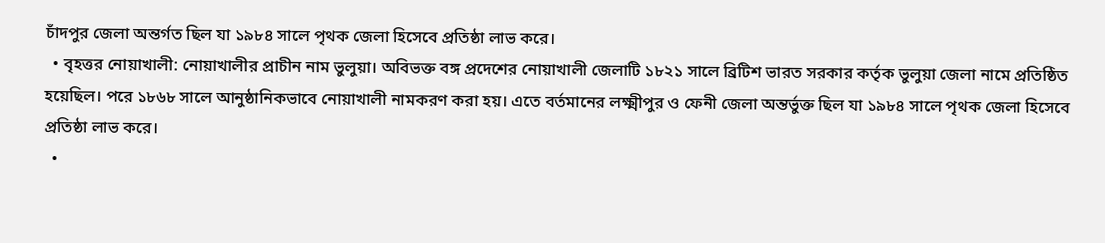চাঁদপুর জেলা অন্তর্গত ছিল যা ১৯৮৪ সালে পৃথক জেলা হিসেবে প্রতিষ্ঠা লাভ করে।
  • বৃহত্তর নোয়াখালী: নোয়াখালীর প্রাচীন নাম ভুলুয়া। অবিভক্ত বঙ্গ প্রদেশের নোয়াখালী জেলাটি ১৮২১ সালে ব্রিটিশ ভারত সরকার কর্তৃক ভুলুয়া জেলা নামে প্রতিষ্ঠিত হয়েছিল। পরে ১৮৬৮ সালে আনুষ্ঠানিকভাবে নোয়াখালী নামকরণ করা হয়। এতে বর্তমানের লক্ষ্মীপুর ও ফেনী জেলা অন্তর্ভুক্ত ছিল যা ১৯৮৪ সালে পৃথক জেলা হিসেবে প্রতিষ্ঠা লাভ করে।
  •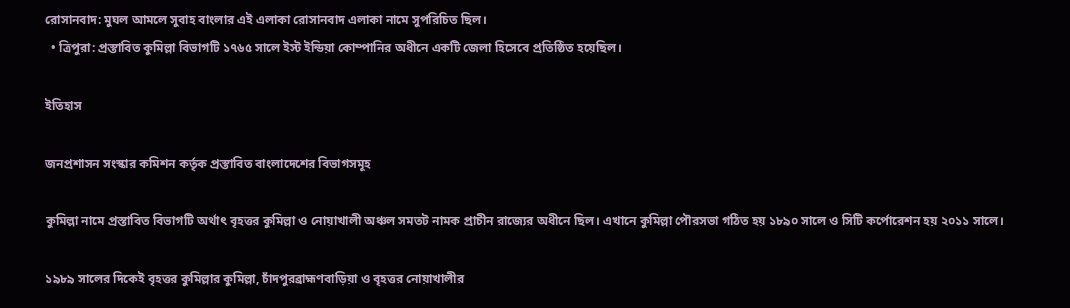রোসানবাদ: মুঘল আমলে সুবাহ বাংলার এই এলাকা রোসানবাদ এলাকা নামে সুপরিচিত ছিল।
  • ত্রিপুরা: প্রস্তাবিত কুমিল্লা বিভাগটি ১৭৬৫ সালে ইস্ট ইন্ডিয়া কোম্পানির অধীনে একটি জেলা হিসেবে প্রতিষ্ঠিত হয়েছিল।

ইতিহাস

জনপ্রশাসন সংস্কার কমিশন কর্তৃক প্রস্তাবিত বাংলাদেশের বিভাগসমূহ

কুমিল্লা নামে প্রস্তাবিত বিভাগটি অর্থাৎ বৃহত্তর কুমিল্লা ও নোয়াখালী অঞ্চল সমতট নামক প্রাচীন রাজ্যের অধীনে ছিল। এখানে কুমিল্লা পৌরসভা গঠিত হয় ১৮৯০ সালে ও সিটি কর্পোরেশন হয় ২০১১ সালে।

১৯৮৯ সালের দিকেই বৃহত্তর কুমিল্লার কুমিল্লা, চাঁদপুরব্রাহ্মণবাড়িয়া ও বৃহত্তর নোয়াখালীর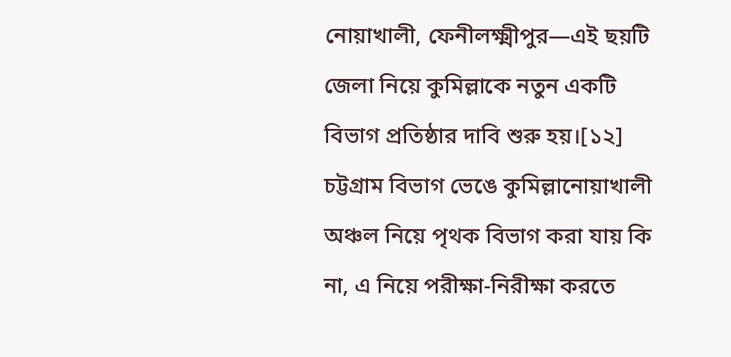নোয়াখালী, ফেনীলক্ষ্মীপুর—এই ছয়টি জেলা নিয়ে কুমিল্লাকে নতুন একটি বিভাগ প্রতিষ্ঠার দাবি শুরু হয়।[১২] চট্টগ্রাম বিভাগ ভেঙে কুমিল্লানোয়াখালী অঞ্চল নিয়ে পৃথক বিভাগ করা যায় কি না, এ নিয়ে পরীক্ষা-নিরীক্ষা করতে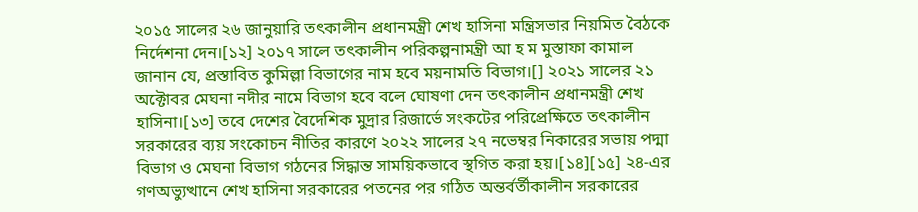২০১৫ সালের ২৬ জানুয়ারি তৎকালীন প্রধানমন্ত্রী শেখ হাসিনা মন্ত্রিসভার নিয়মিত বৈঠকে নির্দেশনা দেন।[১২] ২০১৭ সালে তৎকালীন পরিকল্পনামন্ত্রী আ হ ম মুস্তাফা কামাল জানান যে, প্রস্তাবিত কুমিল্লা বিভাগের নাম হবে ময়নামতি বিভাগ।[] ২০২১ সালের ২১ অক্টোবর মেঘনা নদীর নামে বিভাগ হবে বলে ঘোষণা দেন তৎকালীন প্রধানমন্ত্রী শেখ হাসিনা।[১৩] তবে দেশের বৈদেশিক মুদ্রার রিজার্ভে সংকটের পরিপ্রেক্ষিতে তৎকালীন সরকারের ব্যয় সংকোচন নীতির কারণে ২০২২ সালের ২৭ নভেম্বর নিকারের সভায় পদ্মা বিভাগ ও মেঘনা বিভাগ গঠনের সিদ্ধান্ত সাময়িকভাবে স্থগিত করা হয়।[১৪][১৫] ২৪-এর গণঅভ্যুত্থানে শেখ হাসিনা সরকারের পতনের পর গঠিত অন্তর্বর্তীকালীন সরকারের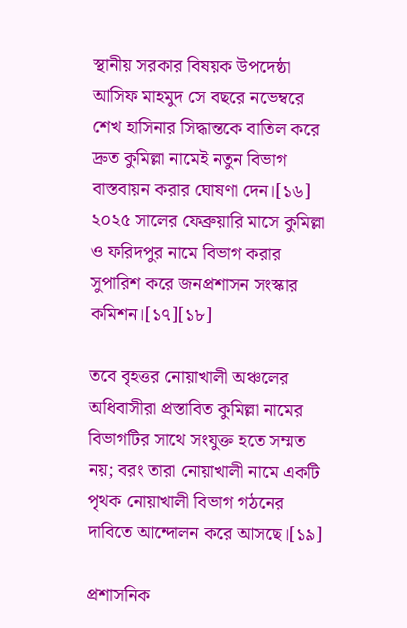স্থানীয় সরকার বিষয়ক উপদেষ্ঠা আসিফ মাহমুদ সে বছরে নভেম্বরে শেখ হাসিনার সিদ্ধান্তকে বাতিল করে দ্রুত কুমিল্লা নামেই নতুন বিভাগ বাস্তবায়ন করার ঘোষণা দেন।[১৬] ২০২৫ সালের ফেব্রুয়ারি মাসে কুমিল্লা ও ফরিদপুর নামে বিভাগ করার সুপারিশ করে জনপ্রশাসন সংস্কার কমিশন।[১৭][১৮]

তবে বৃহত্তর নোয়াখালী অঞ্চলের অধিবাসীরা প্রস্তাবিত কুমিল্লা নামের বিভাগটির সাথে সংযুক্ত হতে সম্মত নয়; বরং তারা নোয়াখালী নামে একটি পৃথক নোয়াখালী বিভাগ গঠনের দাবিতে আন্দোলন করে আসছে।[১৯]

প্রশাসনিক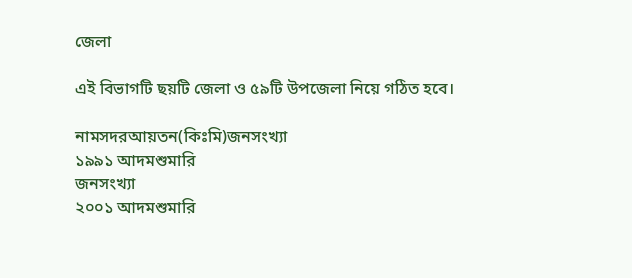জেলা

এই বিভাগটি ছয়টি জেলা ও ৫৯টি উপজেলা নিয়ে গঠিত হবে।

নামসদরআয়তন(কিঃমি)জনসংখ্যা
১৯৯১ আদমশুমারি
জনসংখ্যা
২০০১ আদমশুমারি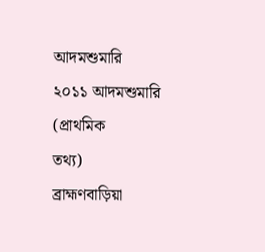আদমশুমারি
২০১১ আদমশুমারি
(প্রাথমিক
তথ্য)
ব্রাহ্মণবাড়িয়া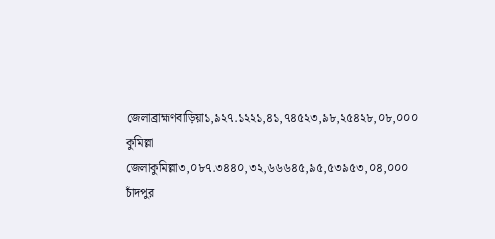জেলাব্রাহ্মণবাড়িয়া১,৯২৭.১২২১,৪১,৭৪৫২৩,৯৮,২৫৪২৮,০৮,০০০
কুমিল্লা জেলাকুমিল্লা৩,০৮৭.৩৪৪০,৩২,৬৬৬৪৫,৯৫,৫৩৯৫৩,০৪,০০০
চাঁদপুর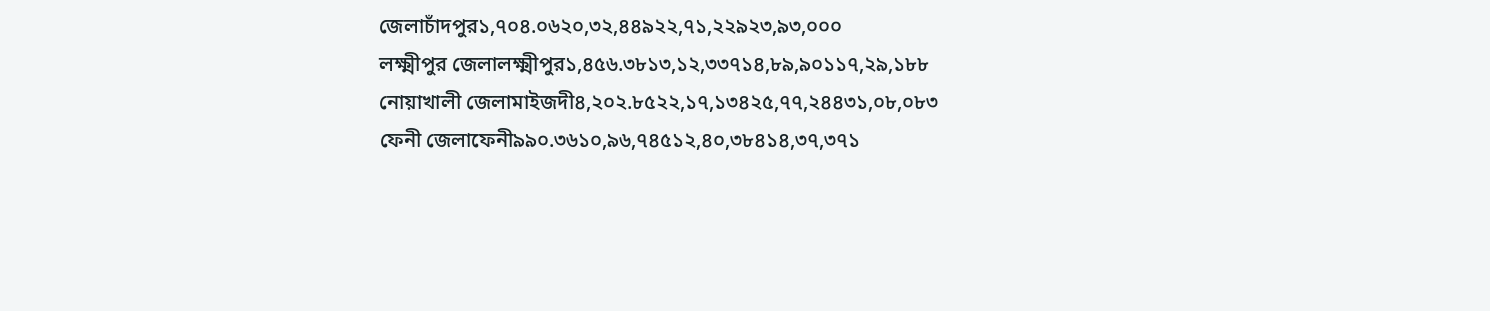জেলাচাঁদপুর১,৭০৪.০৬২০,৩২,৪৪৯২২,৭১,২২৯২৩,৯৩,০০০
লক্ষ্মীপুর জেলালক্ষ্মীপুর১,৪৫৬.৩৮১৩,১২,৩৩৭১৪,৮৯,৯০১১৭,২৯,১৮৮
নোয়াখালী জেলামাইজদী৪,২০২.৮৫২২,১৭,১৩৪২৫,৭৭,২৪৪৩১,০৮,০৮৩
ফেনী জেলাফেনী৯৯০.৩৬১০,৯৬,৭৪৫১২,৪০,৩৮৪১৪,৩৭,৩৭১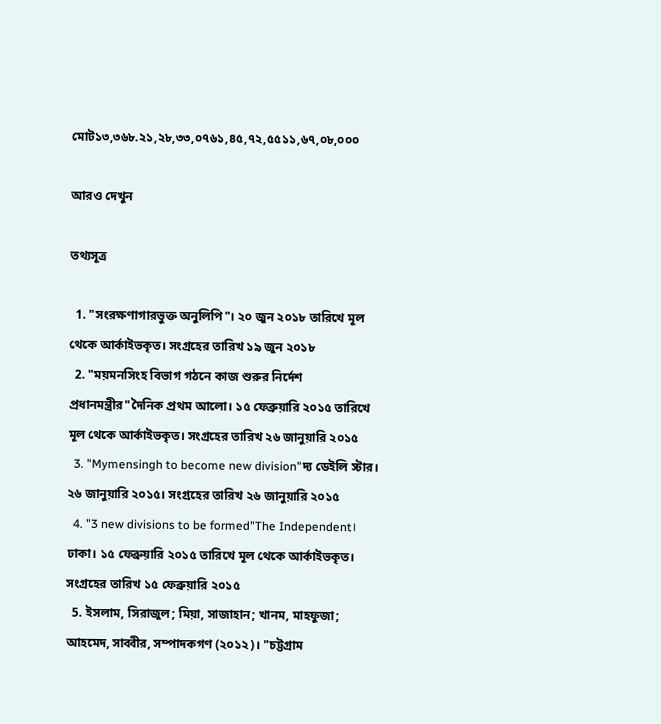মোট১৩,৩৬৮.২১,২৮,৩৩,০৭৬১,৪৫,৭২,৫৫১১,৬৭,০৮,০০০

আরও দেখুন

তথ্যসূত্র

  1. "সংরক্ষণাগারভুক্ত অনুলিপি"। ২০ জুন ২০১৮ তারিখে মূল থেকে আর্কাইভকৃত। সংগ্রহের তারিখ ১৯ জুন ২০১৮
  2. "ময়মনসিংহ বিভাগ গঠনে কাজ শুরুর নির্দেশ প্রধানমন্ত্রীর"দৈনিক প্রথম আলো। ১৫ ফেব্রুয়ারি ২০১৫ তারিখে মূল থেকে আর্কাইভকৃত। সংগ্রহের তারিখ ২৬ জানুয়ারি ২০১৫
  3. "Mymensingh to become new division"দ্য ডেইলি স্টার। ২৬ জানুয়ারি ২০১৫। সংগ্রহের তারিখ ২৬ জানুয়ারি ২০১৫
  4. "3 new divisions to be formed"The Independent। ঢাকা। ১৫ ফেব্রুয়ারি ২০১৫ তারিখে মূল থেকে আর্কাইভকৃত। সংগ্রহের তারিখ ১৫ ফেব্রুয়ারি ২০১৫
  5. ইসলাম, সিরাজুল; মিয়া, সাজাহান; খানম, মাহফুজা; আহমেদ, সাব্বীর, সম্পাদকগণ (২০১২)। "চট্টগ্রাম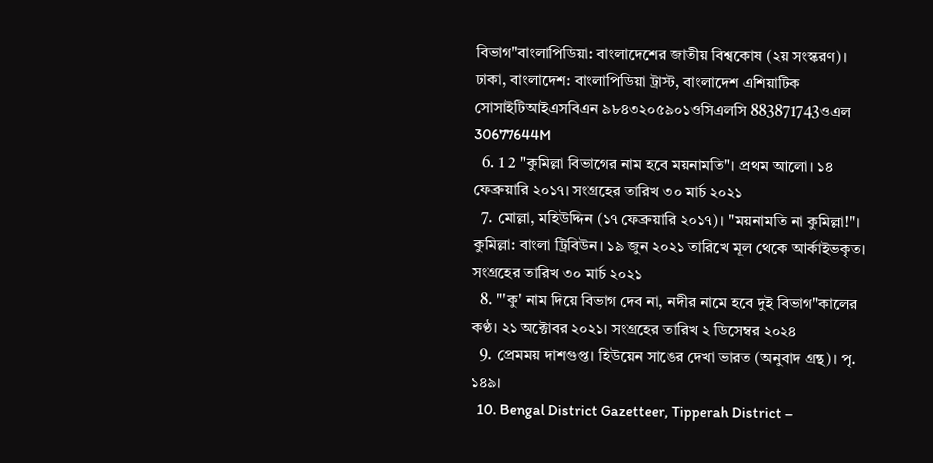বিভাগ"বাংলাপিডিয়া: বাংলাদেশের জাতীয় বিশ্বকোষ (২য় সংস্করণ)। ঢাকা, বাংলাদেশ: বাংলাপিডিয়া ট্রাস্ট, বাংলাদেশ এশিয়াটিক সোসাইটিআইএসবিএন ৯৮৪৩২০৫৯০১ওসিএলসি 883871743ওএল 30677644M
  6. 1 2 "কুমিল্লা বিভাগের নাম হবে ময়নামতি"। প্রথম আলো। ১৪ ফেব্রুয়ারি ২০১৭। সংগ্রহের তারিখ ৩০ মার্চ ২০২১
  7. মোল্লা, মহিউদ্দিন (১৭ ফেব্রুয়ারি ২০১৭)। "ময়নামতি না কুমিল্লা!"। কুমিল্লা: বাংলা ট্রিবিউন। ১৯ জুন ২০২১ তারিখে মূল থেকে আর্কাইভকৃত। সংগ্রহের তারিখ ৩০ মার্চ ২০২১
  8. "'কু' নাম দিয়ে বিভাগ দেব না, নদীর নামে হবে দুই বিভাগ"কালের কণ্ঠ। ২১ অক্টোবর ২০২১। সংগ্রহের তারিখ ২ ডিসেম্বর ২০২৪
  9. প্রেমময় দাশগুপ্ত। হিউয়েন সাঙের দেখা ভারত (অনুবাদ গ্রন্থ)। পৃ. ১৪৯।
  10. Bengal District Gazetteer, Tipperah District –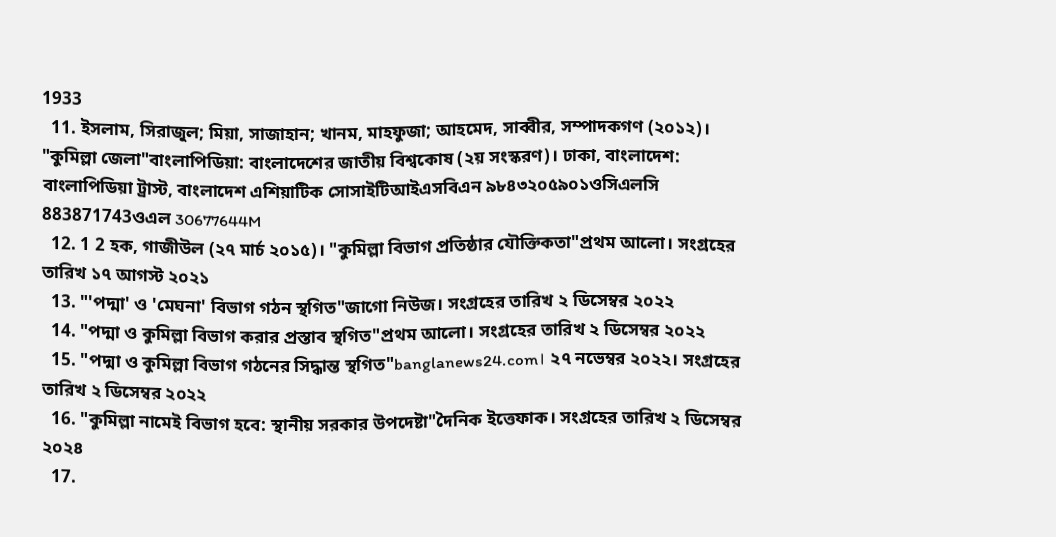1933
  11. ইসলাম, সিরাজুল; মিয়া, সাজাহান; খানম, মাহফুজা; আহমেদ, সাব্বীর, সম্পাদকগণ (২০১২)। "কুমিল্লা জেলা"বাংলাপিডিয়া: বাংলাদেশের জাতীয় বিশ্বকোষ (২য় সংস্করণ)। ঢাকা, বাংলাদেশ: বাংলাপিডিয়া ট্রাস্ট, বাংলাদেশ এশিয়াটিক সোসাইটিআইএসবিএন ৯৮৪৩২০৫৯০১ওসিএলসি 883871743ওএল 30677644M
  12. 1 2 হক, গাজীউল (২৭ মার্চ ২০১৫)। "কুমিল্লা বিভাগ প্রতিষ্ঠার যৌক্তিকতা"প্রথম আলো। সংগ্রহের তারিখ ১৭ আগস্ট ২০২১
  13. "'পদ্মা' ও 'মেঘনা' বিভাগ গঠন স্থগিত"জাগো নিউজ। সংগ্রহের তারিখ ২ ডিসেম্বর ২০২২
  14. "পদ্মা ও কুমিল্লা বিভাগ করার প্রস্তাব স্থগিত"প্রথম আলো। সংগ্রহের তারিখ ২ ডিসেম্বর ২০২২
  15. "পদ্মা ও কুমিল্লা বিভাগ গঠনের সিদ্ধান্ত স্থগিত"banglanews24.com। ২৭ নভেম্বর ২০২২। সংগ্রহের তারিখ ২ ডিসেম্বর ২০২২
  16. "কুমিল্লা নামেই বিভাগ হবে: স্থানীয় সরকার উপদেষ্টা"দৈনিক ইত্তেফাক। সংগ্রহের তারিখ ২ ডিসেম্বর ২০২৪
  17.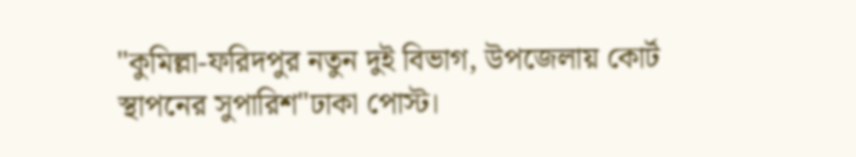"কুমিল্লা-ফরিদপুর নতুন দুই বিভাগ, উপজেলায় কোর্ট স্থাপনের সুপারিশ"ঢাকা পোস্ট।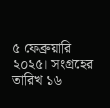৫ ফেব্রুয়ারি ২০২৫। সংগ্রহের তারিখ ১৬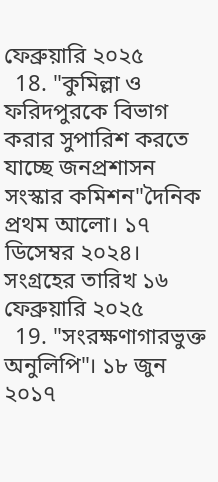ফেব্রুয়ারি ২০২৫
  18. "কুমিল্লা ও ফরিদপুরকে বিভাগ করার সুপারিশ করতে যাচ্ছে জনপ্রশাসন সংস্কার কমিশন"দৈনিক প্রথম আলো। ১৭ ডিসেম্বর ২০২৪। সংগ্রহের তারিখ ১৬ ফেব্রুয়ারি ২০২৫
  19. "সংরক্ষণাগারভুক্ত অনুলিপি"। ১৮ জুন ২০১৭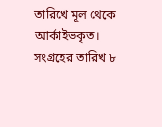তারিখে মূল থেকে আর্কাইভকৃত। সংগ্রহের তারিখ ৮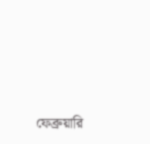ফেব্রুয়ারি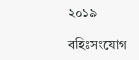২০১৯

বহিঃসংযোগ